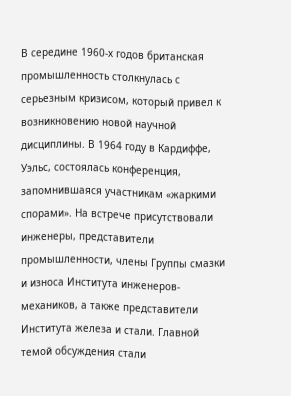В середине 1960-х годов британская промышленность столкнулась с серьезным кризисом, который привел к возникновению новой научной дисциплины. В 1964 году в Кардиффе, Уэльс, состоялась конференция, запомнившаяся участникам «жаркими спорами». На встрече присутствовали инженеры, представители промышленности, члены Группы смазки и износа Института инженеров-механиков, а также представители Института железа и стали. Главной темой обсуждения стали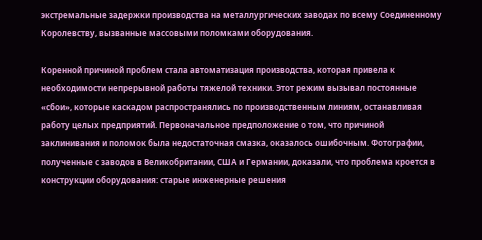экстремальные задержки производства на металлургических заводах по всему Соединенному Королевству, вызванные массовыми поломками оборудования.

Коренной причиной проблем стала автоматизация производства, которая привела к необходимости непрерывной работы тяжелой техники. Этот режим вызывал постоянные «сбои», которые каскадом распространялись по производственным линиям, останавливая работу целых предприятий. Первоначальное предположение о том, что причиной заклинивания и поломок была недостаточная смазка, оказалось ошибочным. Фотографии, полученные с заводов в Великобритании, США и Германии, доказали, что проблема кроется в конструкции оборудования: старые инженерные решения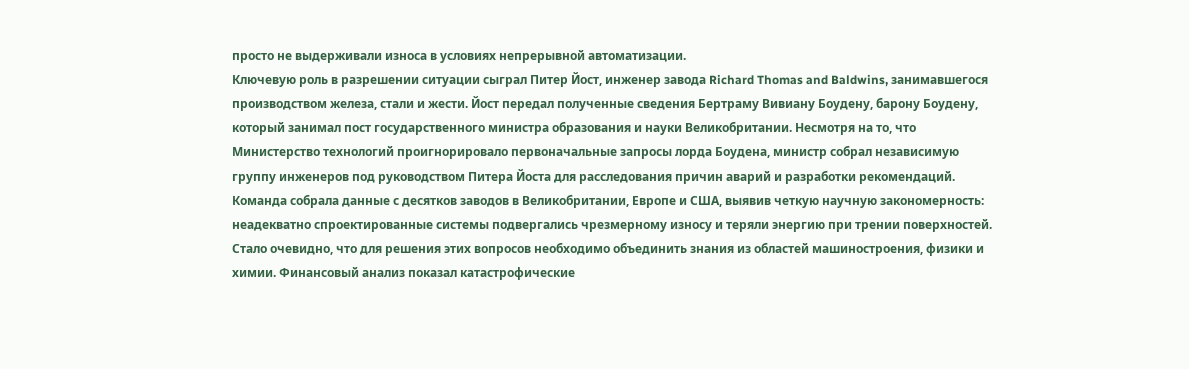просто не выдерживали износа в условиях непрерывной автоматизации.
Ключевую роль в разрешении ситуации сыграл Питер Йост, инженер завода Richard Thomas and Baldwins, занимавшегося производством железа, стали и жести. Йост передал полученные сведения Бертраму Вивиану Боудену, барону Боудену, который занимал пост государственного министра образования и науки Великобритании. Несмотря на то, что Министерство технологий проигнорировало первоначальные запросы лорда Боудена, министр собрал независимую группу инженеров под руководством Питера Йоста для расследования причин аварий и разработки рекомендаций.
Команда собрала данные с десятков заводов в Великобритании, Европе и США, выявив четкую научную закономерность: неадекватно спроектированные системы подвергались чрезмерному износу и теряли энергию при трении поверхностей. Стало очевидно, что для решения этих вопросов необходимо объединить знания из областей машиностроения, физики и химии. Финансовый анализ показал катастрофические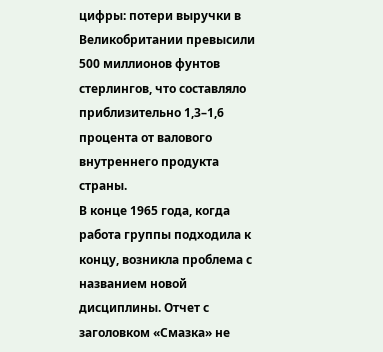цифры: потери выручки в Великобритании превысили 500 миллионов фунтов стерлингов, что составляло приблизительно 1,3–1,6 процента от валового внутреннего продукта страны.
В конце 1965 года, когда работа группы подходила к концу, возникла проблема с названием новой дисциплины. Отчет с заголовком «Смазка» не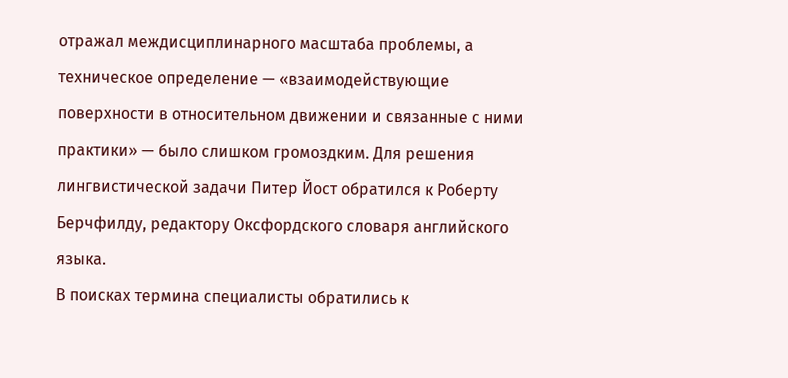отражал междисциплинарного масштаба проблемы, а техническое определение — «взаимодействующие поверхности в относительном движении и связанные с ними практики» — было слишком громоздким. Для решения лингвистической задачи Питер Йост обратился к Роберту Берчфилду, редактору Оксфордского словаря английского языка.
В поисках термина специалисты обратились к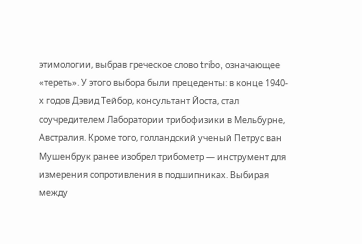этимологии, выбрав греческое слово tribo, означающее «тереть». У этого выбора были прецеденты: в конце 1940-х годов Дэвид Тейбор, консультант Йоста, стал соучредителем Лаборатории трибофизики в Мельбурне, Австралия. Кроме того, голландский ученый Петрус ван Мушенбрук ранее изобрел трибометр — инструмент для измерения сопротивления в подшипниках. Выбирая между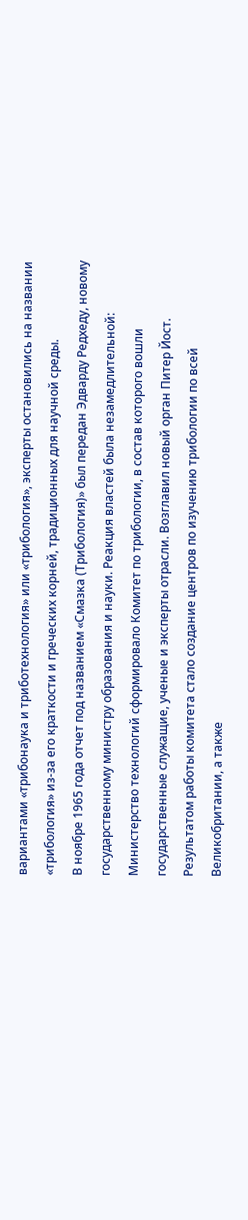вариантами «трибонаука и триботехнология» или «трибология», эксперты остановились на названии «трибология» из-за его краткости и греческих корней, традиционных для научной среды.
В ноябре 1965 года отчет под названием «Смазка (Трибология)» был передан Эдварду Редхеду, новому государственному министру образования и науки. Реакция властей была незамедлительной: Министерство технологий сформировало Комитет по трибологии, в состав которого вошли государственные служащие, ученые и эксперты отрасли. Возглавил новый орган Питер Йост.
Результатом работы комитета стало создание центров по изучению трибологии по всей Великобритании, а также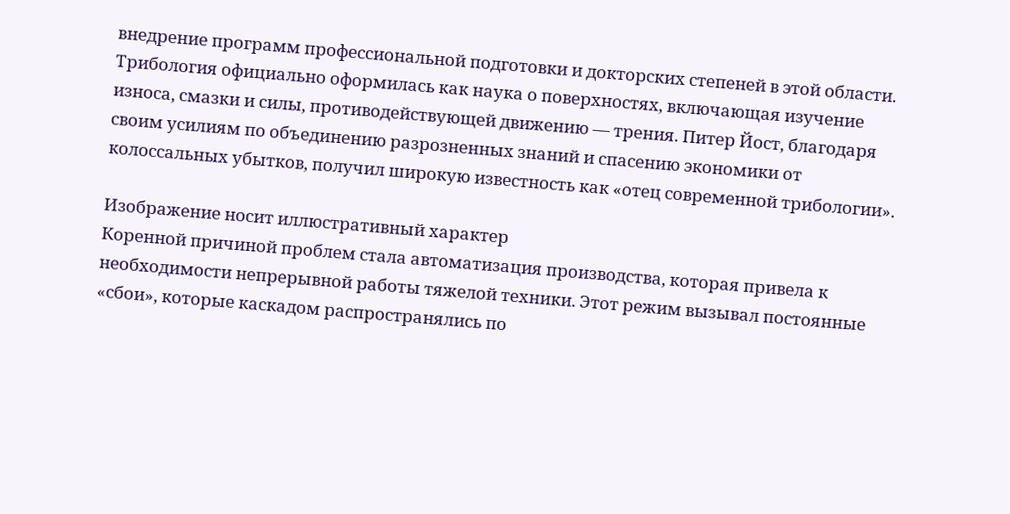внедрение программ профессиональной подготовки и докторских степеней в этой области. Трибология официально оформилась как наука о поверхностях, включающая изучение износа, смазки и силы, противодействующей движению — трения. Питер Йост, благодаря своим усилиям по объединению разрозненных знаний и спасению экономики от колоссальных убытков, получил широкую известность как «отец современной трибологии».

Изображение носит иллюстративный характер
Коренной причиной проблем стала автоматизация производства, которая привела к необходимости непрерывной работы тяжелой техники. Этот режим вызывал постоянные «сбои», которые каскадом распространялись по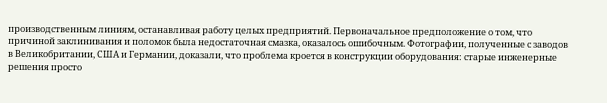производственным линиям, останавливая работу целых предприятий. Первоначальное предположение о том, что причиной заклинивания и поломок была недостаточная смазка, оказалось ошибочным. Фотографии, полученные с заводов в Великобритании, США и Германии, доказали, что проблема кроется в конструкции оборудования: старые инженерные решения просто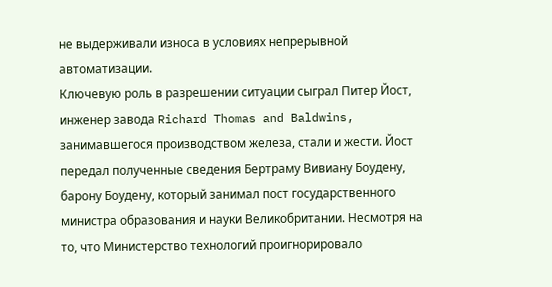не выдерживали износа в условиях непрерывной автоматизации.
Ключевую роль в разрешении ситуации сыграл Питер Йост, инженер завода Richard Thomas and Baldwins, занимавшегося производством железа, стали и жести. Йост передал полученные сведения Бертраму Вивиану Боудену, барону Боудену, который занимал пост государственного министра образования и науки Великобритании. Несмотря на то, что Министерство технологий проигнорировало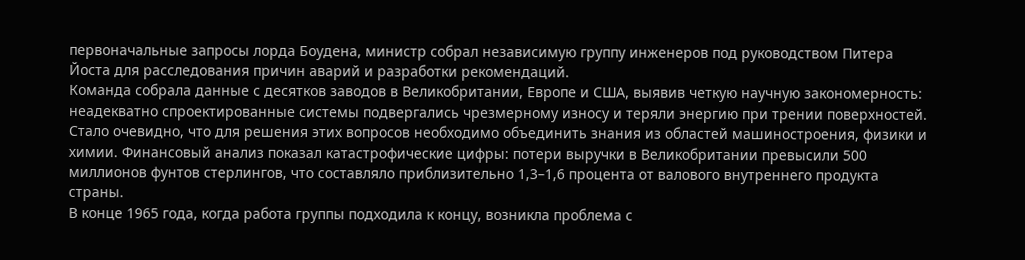первоначальные запросы лорда Боудена, министр собрал независимую группу инженеров под руководством Питера Йоста для расследования причин аварий и разработки рекомендаций.
Команда собрала данные с десятков заводов в Великобритании, Европе и США, выявив четкую научную закономерность: неадекватно спроектированные системы подвергались чрезмерному износу и теряли энергию при трении поверхностей. Стало очевидно, что для решения этих вопросов необходимо объединить знания из областей машиностроения, физики и химии. Финансовый анализ показал катастрофические цифры: потери выручки в Великобритании превысили 500 миллионов фунтов стерлингов, что составляло приблизительно 1,3–1,6 процента от валового внутреннего продукта страны.
В конце 1965 года, когда работа группы подходила к концу, возникла проблема с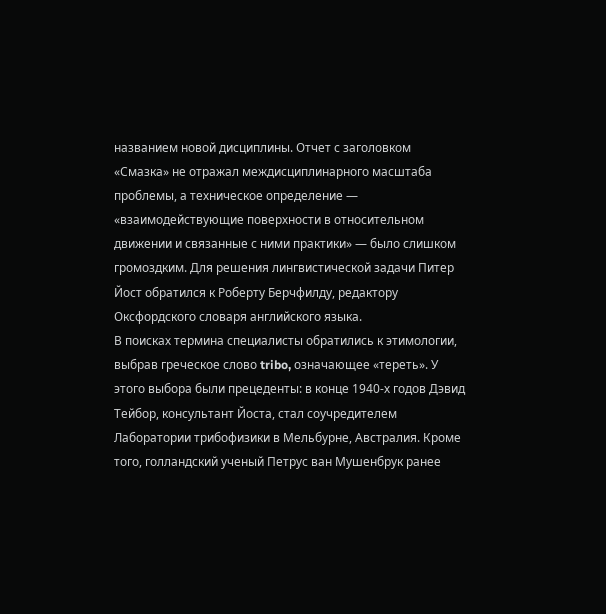названием новой дисциплины. Отчет с заголовком «Смазка» не отражал междисциплинарного масштаба проблемы, а техническое определение — «взаимодействующие поверхности в относительном движении и связанные с ними практики» — было слишком громоздким. Для решения лингвистической задачи Питер Йост обратился к Роберту Берчфилду, редактору Оксфордского словаря английского языка.
В поисках термина специалисты обратились к этимологии, выбрав греческое слово tribo, означающее «тереть». У этого выбора были прецеденты: в конце 1940-х годов Дэвид Тейбор, консультант Йоста, стал соучредителем Лаборатории трибофизики в Мельбурне, Австралия. Кроме того, голландский ученый Петрус ван Мушенбрук ранее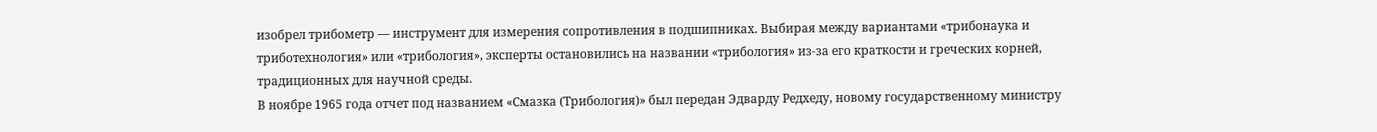изобрел трибометр — инструмент для измерения сопротивления в подшипниках. Выбирая между вариантами «трибонаука и триботехнология» или «трибология», эксперты остановились на названии «трибология» из-за его краткости и греческих корней, традиционных для научной среды.
В ноябре 1965 года отчет под названием «Смазка (Трибология)» был передан Эдварду Редхеду, новому государственному министру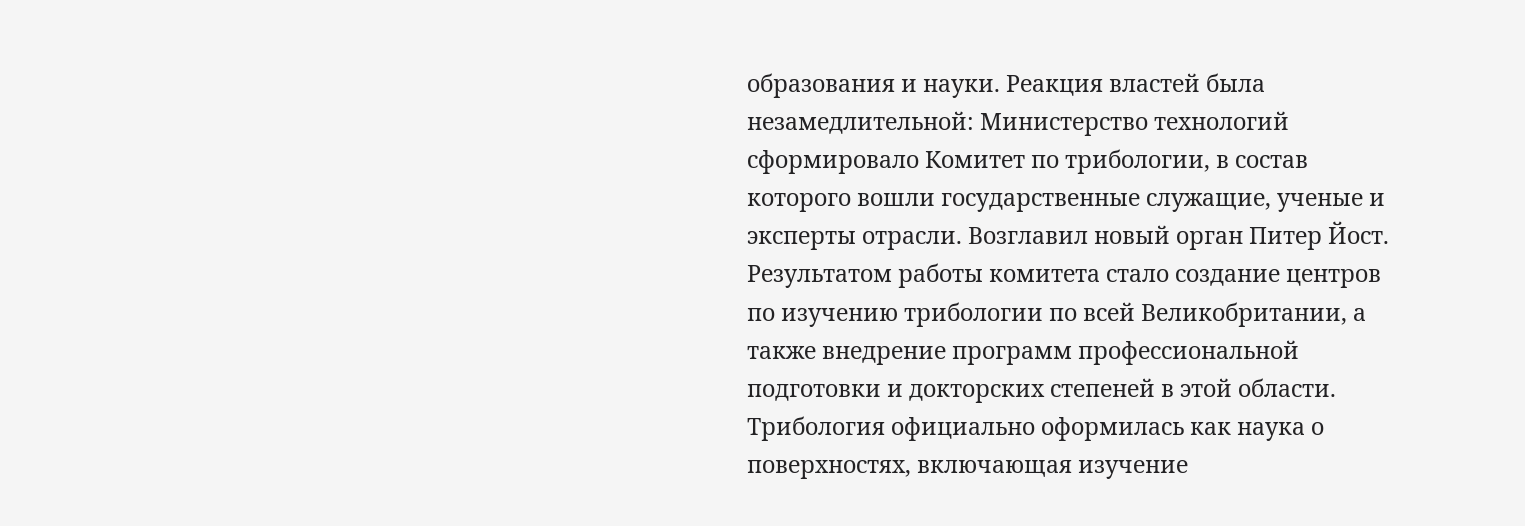образования и науки. Реакция властей была незамедлительной: Министерство технологий сформировало Комитет по трибологии, в состав которого вошли государственные служащие, ученые и эксперты отрасли. Возглавил новый орган Питер Йост.
Результатом работы комитета стало создание центров по изучению трибологии по всей Великобритании, а также внедрение программ профессиональной подготовки и докторских степеней в этой области. Трибология официально оформилась как наука о поверхностях, включающая изучение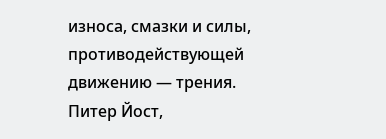износа, смазки и силы, противодействующей движению — трения. Питер Йост,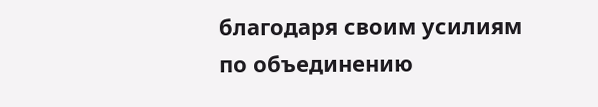благодаря своим усилиям по объединению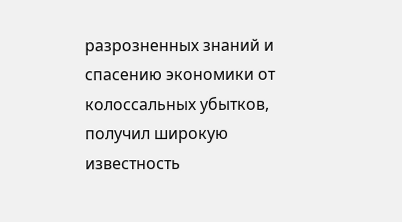разрозненных знаний и спасению экономики от колоссальных убытков, получил широкую известность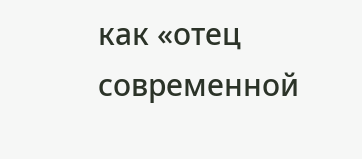как «отец современной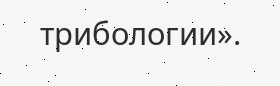трибологии».